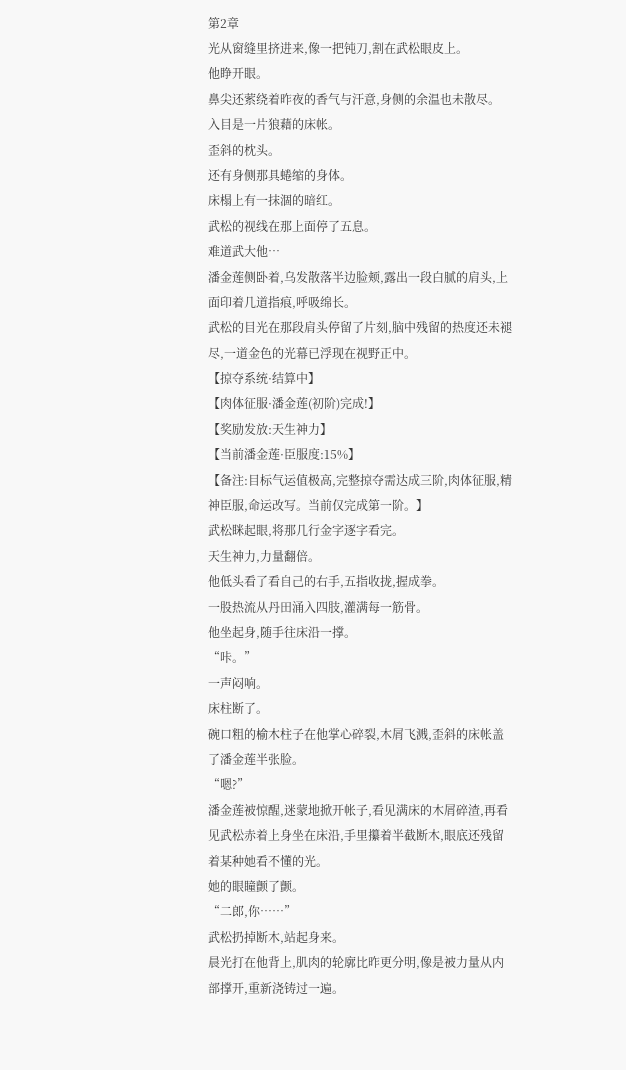第2章
光从窗缝里挤进来,像一把钝刀,割在武松眼皮上。
他睁开眼。
鼻尖还萦绕着昨夜的香气与汗意,身侧的余温也未散尽。
入目是一片狼藉的床帐。
歪斜的枕头。
还有身侧那具蜷缩的身体。
床榻上有一抹涸的暗红。
武松的视线在那上面停了五息。
难道武大他…
潘金莲侧卧着,乌发散落半边脸颊,露出一段白腻的肩头,上面印着几道指痕,呼吸绵长。
武松的目光在那段肩头停留了片刻,脑中残留的热度还未褪尽,一道金色的光幕已浮现在视野正中。
【掠夺系统·结算中】
【肉体征服·潘金莲(初阶)完成!】
【奖励发放:天生神力】
【当前潘金莲·臣服度:15%】
【备注:目标气运值极高,完整掠夺需达成三阶,肉体征服,精神臣服,命运改写。当前仅完成第一阶。】
武松眯起眼,将那几行金字逐字看完。
天生神力,力量翻倍。
他低头看了看自己的右手,五指收拢,握成拳。
一股热流从丹田涌入四肢,灌满每一筋骨。
他坐起身,随手往床沿一撑。
“咔。”
一声闷响。
床柱断了。
碗口粗的榆木柱子在他掌心碎裂,木屑飞溅,歪斜的床帐盖了潘金莲半张脸。
“嗯?”
潘金莲被惊醒,迷蒙地掀开帐子,看见满床的木屑碎渣,再看见武松赤着上身坐在床沿,手里攥着半截断木,眼底还残留着某种她看不懂的光。
她的眼瞳颤了颤。
“二郎,你……”
武松扔掉断木,站起身来。
晨光打在他背上,肌肉的轮廓比昨更分明,像是被力量从内部撑开,重新浇铸过一遍。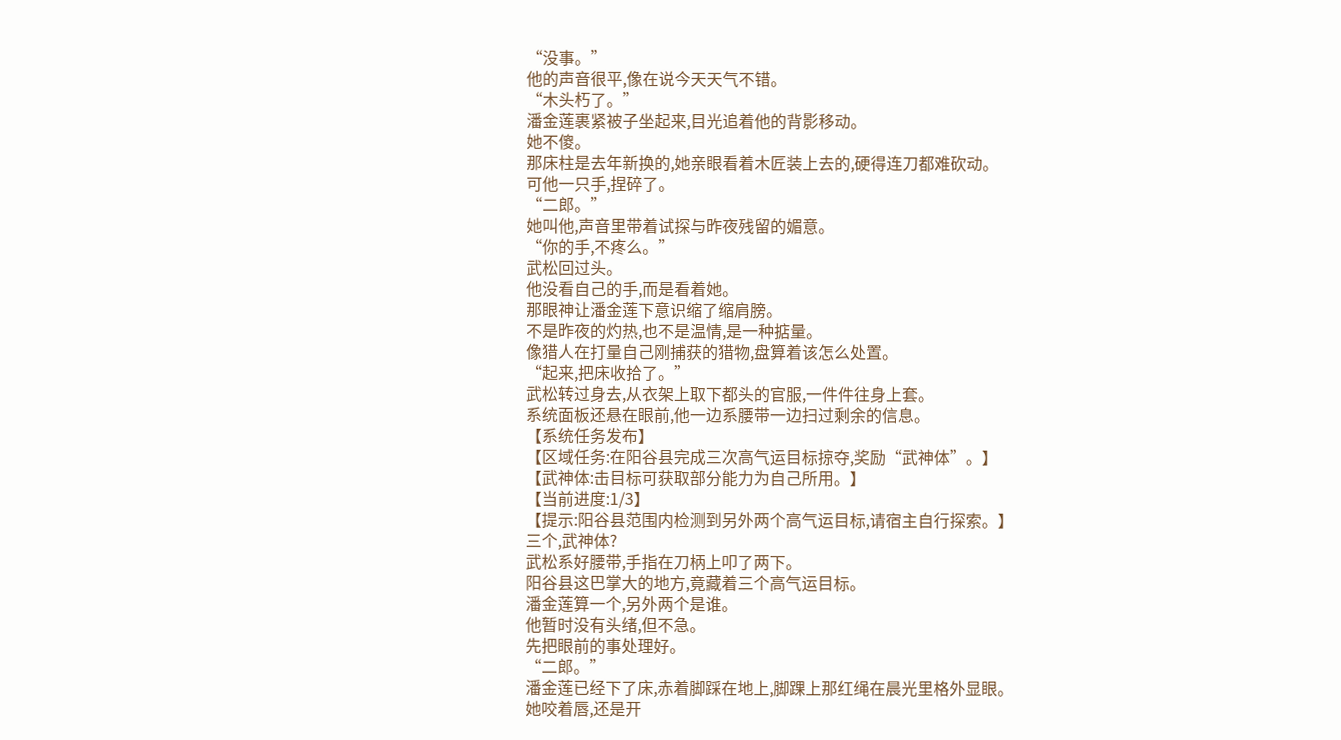“没事。”
他的声音很平,像在说今天天气不错。
“木头朽了。”
潘金莲裹紧被子坐起来,目光追着他的背影移动。
她不傻。
那床柱是去年新换的,她亲眼看着木匠装上去的,硬得连刀都难砍动。
可他一只手,捏碎了。
“二郎。”
她叫他,声音里带着试探与昨夜残留的媚意。
“你的手,不疼么。”
武松回过头。
他没看自己的手,而是看着她。
那眼神让潘金莲下意识缩了缩肩膀。
不是昨夜的灼热,也不是温情,是一种掂量。
像猎人在打量自己刚捕获的猎物,盘算着该怎么处置。
“起来,把床收拾了。”
武松转过身去,从衣架上取下都头的官服,一件件往身上套。
系统面板还悬在眼前,他一边系腰带一边扫过剩余的信息。
【系统任务发布】
【区域任务:在阳谷县完成三次高气运目标掠夺,奖励“武神体”。】
【武神体:击目标可获取部分能力为自己所用。】
【当前进度:1/3】
【提示:阳谷县范围内检测到另外两个高气运目标,请宿主自行探索。】
三个,武神体?
武松系好腰带,手指在刀柄上叩了两下。
阳谷县这巴掌大的地方,竟藏着三个高气运目标。
潘金莲算一个,另外两个是谁。
他暂时没有头绪,但不急。
先把眼前的事处理好。
“二郎。”
潘金莲已经下了床,赤着脚踩在地上,脚踝上那红绳在晨光里格外显眼。
她咬着唇,还是开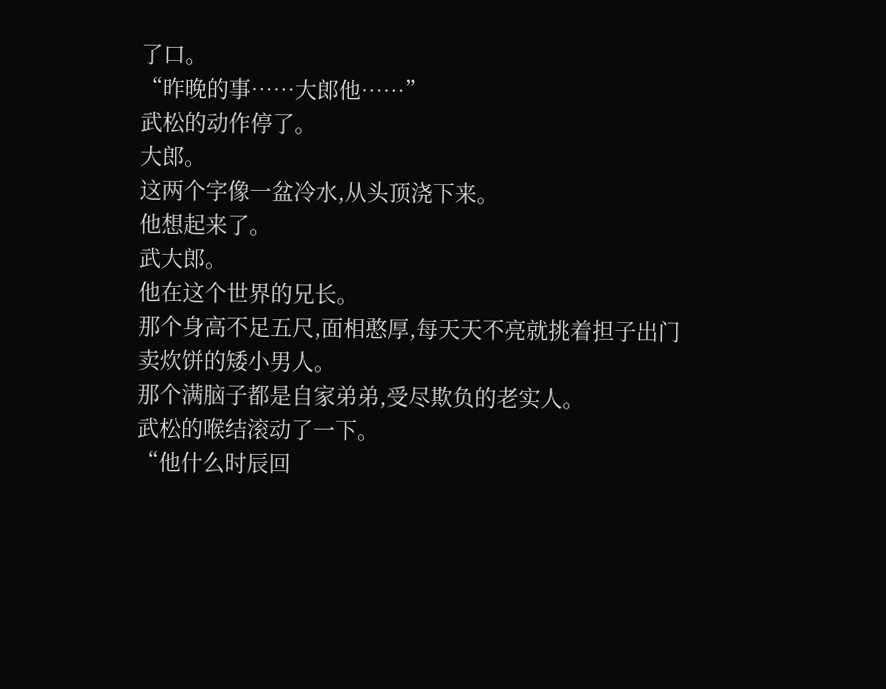了口。
“昨晚的事……大郎他……”
武松的动作停了。
大郎。
这两个字像一盆冷水,从头顶浇下来。
他想起来了。
武大郎。
他在这个世界的兄长。
那个身高不足五尺,面相憨厚,每天天不亮就挑着担子出门卖炊饼的矮小男人。
那个满脑子都是自家弟弟,受尽欺负的老实人。
武松的喉结滚动了一下。
“他什么时辰回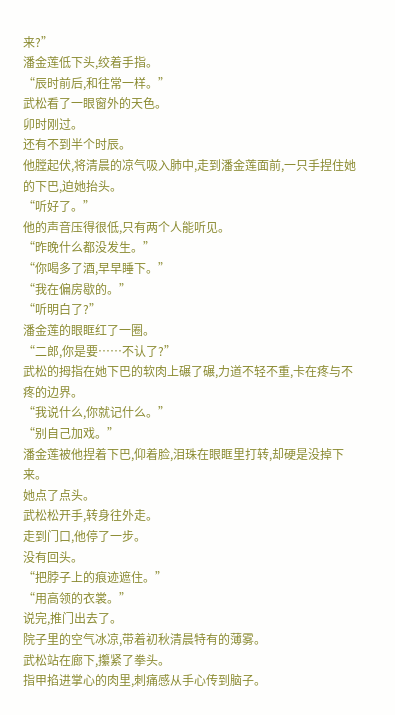来?”
潘金莲低下头,绞着手指。
“辰时前后,和往常一样。”
武松看了一眼窗外的天色。
卯时刚过。
还有不到半个时辰。
他膛起伏,将清晨的凉气吸入肺中,走到潘金莲面前,一只手捏住她的下巴,迫她抬头。
“听好了。”
他的声音压得很低,只有两个人能听见。
“昨晚什么都没发生。”
“你喝多了酒,早早睡下。”
“我在偏房歇的。”
“听明白了?”
潘金莲的眼眶红了一圈。
“二郎,你是要……不认了?”
武松的拇指在她下巴的软肉上碾了碾,力道不轻不重,卡在疼与不疼的边界。
“我说什么,你就记什么。”
“别自己加戏。”
潘金莲被他捏着下巴,仰着脸,泪珠在眼眶里打转,却硬是没掉下来。
她点了点头。
武松松开手,转身往外走。
走到门口,他停了一步。
没有回头。
“把脖子上的痕迹遮住。”
“用高领的衣裳。”
说完,推门出去了。
院子里的空气冰凉,带着初秋清晨特有的薄雾。
武松站在廊下,攥紧了拳头。
指甲掐进掌心的肉里,刺痛感从手心传到脑子。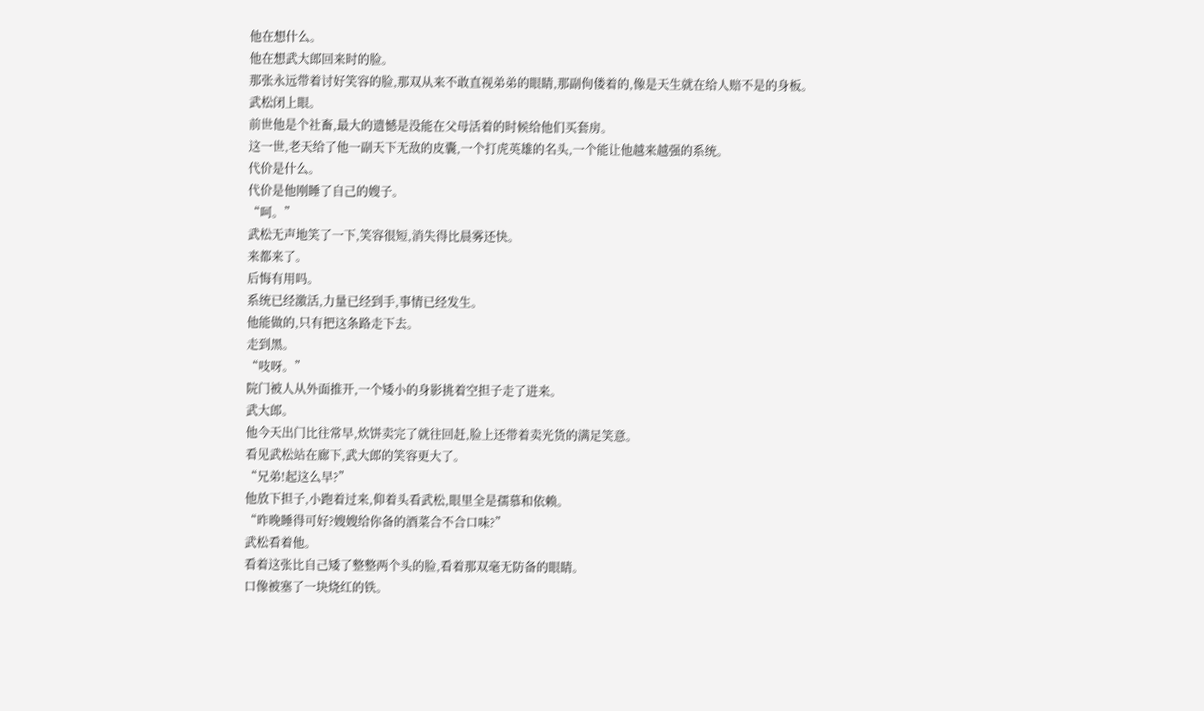他在想什么。
他在想武大郎回来时的脸。
那张永远带着讨好笑容的脸,那双从来不敢直视弟弟的眼睛,那副佝偻着的,像是天生就在给人赔不是的身板。
武松闭上眼。
前世他是个社畜,最大的遗憾是没能在父母活着的时候给他们买套房。
这一世,老天给了他一副天下无敌的皮囊,一个打虎英雄的名头,一个能让他越来越强的系统。
代价是什么。
代价是他刚睡了自己的嫂子。
“呵。”
武松无声地笑了一下,笑容很短,消失得比晨雾还快。
来都来了。
后悔有用吗。
系统已经激活,力量已经到手,事情已经发生。
他能做的,只有把这条路走下去。
走到黑。
“吱呀。”
院门被人从外面推开,一个矮小的身影挑着空担子走了进来。
武大郎。
他今天出门比往常早,炊饼卖完了就往回赶,脸上还带着卖光货的满足笑意。
看见武松站在廊下,武大郎的笑容更大了。
“兄弟!起这么早?”
他放下担子,小跑着过来,仰着头看武松,眼里全是孺慕和依赖。
“昨晚睡得可好?嫂嫂给你备的酒菜合不合口味?”
武松看着他。
看着这张比自己矮了整整两个头的脸,看着那双毫无防备的眼睛。
口像被塞了一块烧红的铁。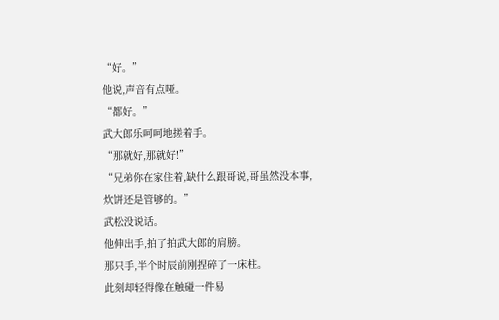“好。”
他说,声音有点哑。
“都好。”
武大郎乐呵呵地搓着手。
“那就好,那就好!”
“兄弟你在家住着,缺什么跟哥说,哥虽然没本事,炊饼还是管够的。”
武松没说话。
他伸出手,拍了拍武大郎的肩膀。
那只手,半个时辰前刚捏碎了一床柱。
此刻却轻得像在触碰一件易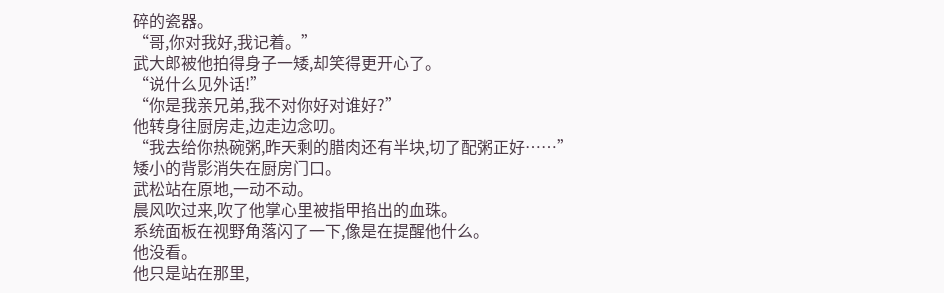碎的瓷器。
“哥,你对我好,我记着。”
武大郎被他拍得身子一矮,却笑得更开心了。
“说什么见外话!”
“你是我亲兄弟,我不对你好对谁好?”
他转身往厨房走,边走边念叨。
“我去给你热碗粥,昨天剩的腊肉还有半块,切了配粥正好……”
矮小的背影消失在厨房门口。
武松站在原地,一动不动。
晨风吹过来,吹了他掌心里被指甲掐出的血珠。
系统面板在视野角落闪了一下,像是在提醒他什么。
他没看。
他只是站在那里,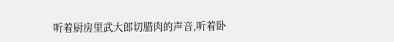听着厨房里武大郎切腊肉的声音,听着卧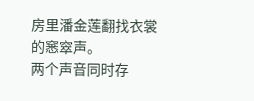房里潘金莲翻找衣裳的窸窣声。
两个声音同时存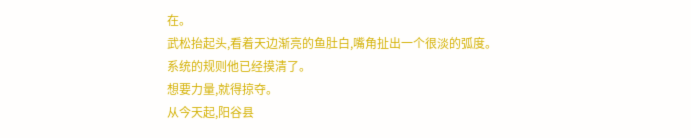在。
武松抬起头,看着天边渐亮的鱼肚白,嘴角扯出一个很淡的弧度。
系统的规则他已经摸清了。
想要力量,就得掠夺。
从今天起,阳谷县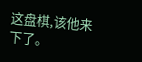这盘棋,该他来下了。